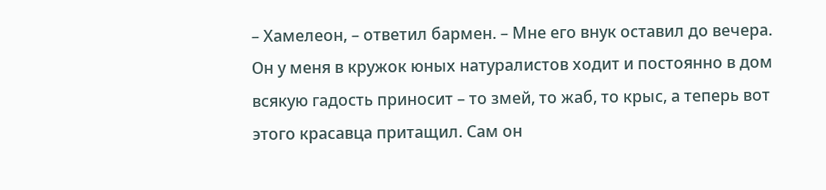– Хамелеон, – ответил бармен. – Мне его внук оставил до вечера. Он у меня в кружок юных натуралистов ходит и постоянно в дом всякую гадость приносит – то змей, то жаб, то крыс, а теперь вот этого красавца притащил. Сам он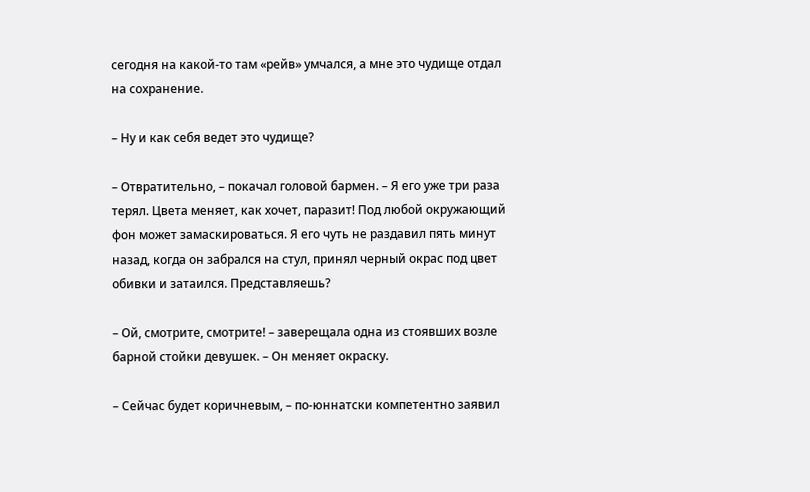сегодня на какой-то там «рейв» умчался, а мне это чудище отдал на сохранение.

– Ну и как себя ведет это чудище?

– Отвратительно, – покачал головой бармен. – Я его уже три раза терял. Цвета меняет, как хочет, паразит! Под любой окружающий фон может замаскироваться. Я его чуть не раздавил пять минут назад, когда он забрался на стул, принял черный окрас под цвет обивки и затаился. Представляешь?

– Ой, смотрите, смотрите! – заверещала одна из стоявших возле барной стойки девушек. – Он меняет окраску.

– Сейчас будет коричневым, – по-юннатски компетентно заявил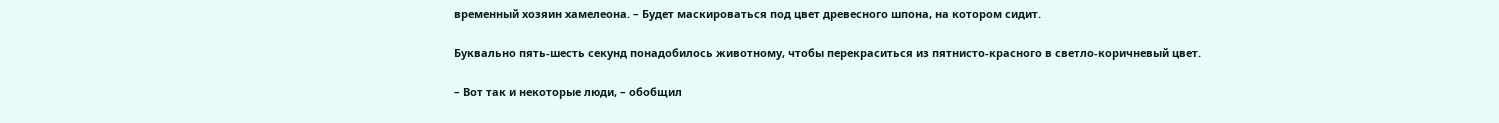временный хозяин хамелеона. – Будет маскироваться под цвет древесного шпона, на котором сидит.

Буквально пять-шесть секунд понадобилось животному, чтобы перекраситься из пятнисто-красного в светло-коричневый цвет.

– Вот так и некоторые люди, – обобщил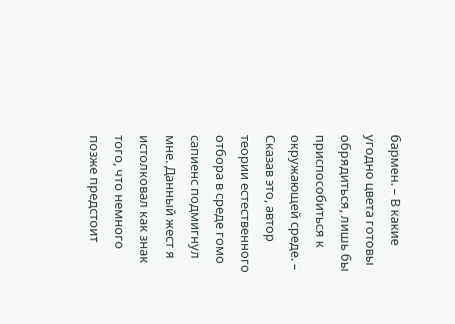бармен. – В какие угодно цвета готовы обрядиться, лишь бы приспособиться к окружающей среде. – Сказав это, автор теории естественного отбора в среде гомо сапиенс подмигнул мне. Данный жест я истолковал как знак того, что немного позже предстоит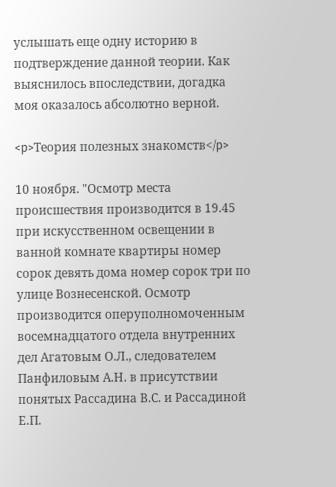услышать еще одну историю в подтверждение данной теории. Как выяснилось впоследствии, догадка моя оказалось абсолютно верной.

<p>Теория полезных знакомств</p>

10 ноября. "Осмотр места происшествия производится в 19.45 при искусственном освещении в ванной комнате квартиры номер сорок девять дома номер сорок три по улице Вознесенской. Осмотр производится оперуполномоченным восемнадцатого отдела внутренних дел Агатовым О.Л., следователем Панфиловым А.Н. в присутствии понятых Рассадина В.С. и Рассадиной Е.П.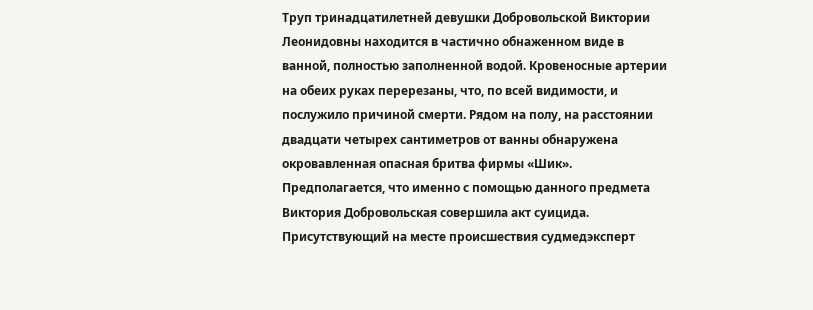Труп тринадцатилетней девушки Добровольской Виктории Леонидовны находится в частично обнаженном виде в ванной, полностью заполненной водой. Кровеносные артерии на обеих руках перерезаны, что, по всей видимости, и послужило причиной смерти. Рядом на полу, на расстоянии двадцати четырех сантиметров от ванны обнаружена окровавленная опасная бритва фирмы «Шик». Предполагается, что именно с помощью данного предмета Виктория Добровольская совершила акт суицида. Присутствующий на месте происшествия судмедэксперт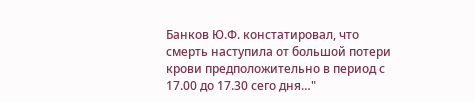Банков Ю.Ф. констатировал, что смерть наступила от большой потери крови предположительно в период с 17.00 до 17.30 сего дня…"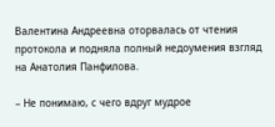Валентина Андреевна оторвалась от чтения протокола и подняла полный недоумения взгляд на Анатолия Панфилова.

– Не понимаю, с чего вдруг мудрое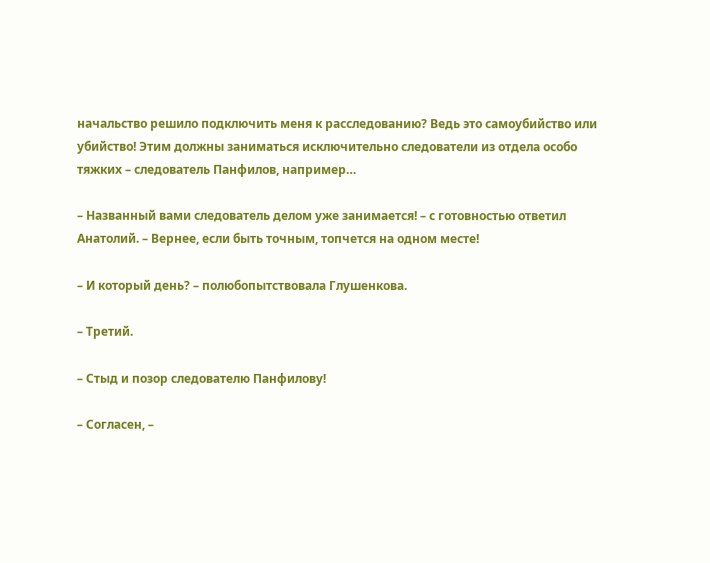начальство решило подключить меня к расследованию? Ведь это самоубийство или убийство! Этим должны заниматься исключительно следователи из отдела особо тяжких – следователь Панфилов, например…

– Названный вами следователь делом уже занимается! – с готовностью ответил Анатолий. – Вернее, если быть точным, топчется на одном месте!

– И который день? – полюбопытствовала Глушенкова.

– Третий.

– Стыд и позор следователю Панфилову!

– Согласен, –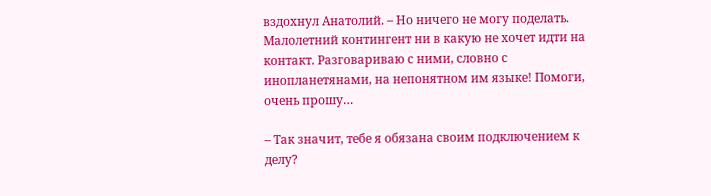вздохнул Анатолий. – Но ничего не могу поделать. Малолетний контингент ни в какую не хочет идти на контакт. Разговариваю с ними, словно с инопланетянами, на непонятном им языке! Помоги, очень прошу…

– Так значит, тебе я обязана своим подключением к делу?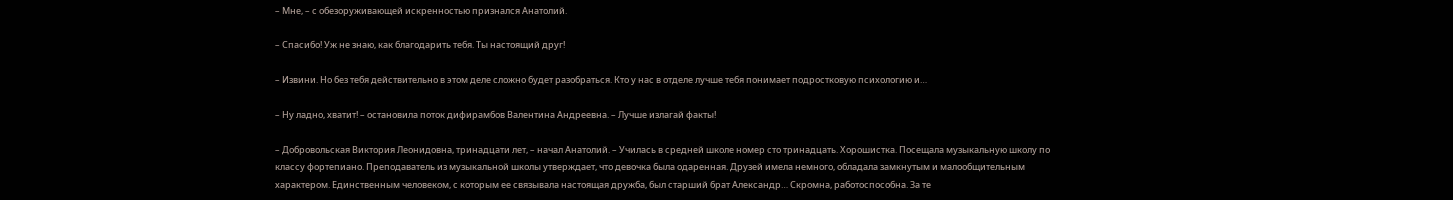– Мне, – с обезоруживающей искренностью признался Анатолий.

– Спасибо! Уж не знаю, как благодарить тебя. Ты настоящий друг!

– Извини. Но без тебя действительно в этом деле сложно будет разобраться. Кто у нас в отделе лучше тебя понимает подростковую психологию и…

– Ну ладно, хватит! – остановила поток дифирамбов Валентина Андреевна. – Лучше излагай факты!

– Добровольская Виктория Леонидовна, тринадцати лет, – начал Анатолий. – Училась в средней школе номер сто тринадцать. Хорошистка. Посещала музыкальную школу по классу фортепиано. Преподаватель из музыкальной школы утверждает, что девочка была одаренная. Друзей имела немного, обладала замкнутым и малообщительным характером. Единственным человеком, с которым ее связывала настоящая дружба, был старший брат Александр… Скромна, работоспособна. За те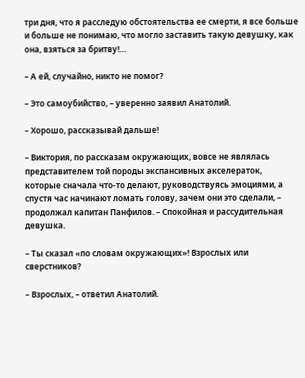три дня, что я расследую обстоятельства ее смерти, я все больше и больше не понимаю, что могло заставить такую девушку, как она, взяться за бритву!…

– А ей, случайно, никто не помог?

– Это самоубийство, – уверенно заявил Анатолий.

– Хорошо, рассказывай дальше!

– Виктория, по рассказам окружающих, вовсе не являлась представителем той породы экспансивных акселераток, которые сначала что-то делают, руководствуясь эмоциями, а спустя час начинают ломать голову, зачем они это сделали, – продолжал капитан Панфилов. – Спокойная и рассудительная девушка.

– Ты сказал «по словам окружающих»! Взрослых или сверстников?

– Взрослых, – ответил Анатолий.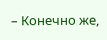– Конечно же,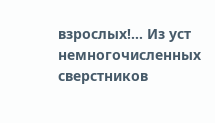взрослых!… Из уст немногочисленных сверстников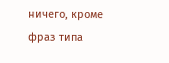ничего, кроме фраз типа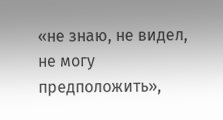«не знаю, не видел, не могу предположить»,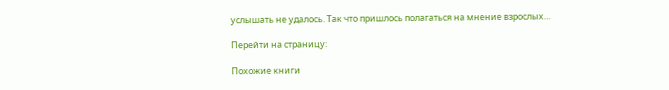услышать не удалось. Так что пришлось полагаться на мнение взрослых…

Перейти на страницу:

Похожие книги